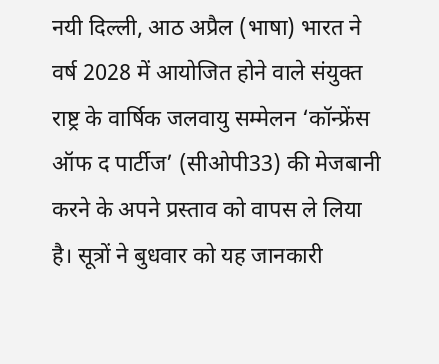नयी दिल्ली, आठ अप्रैल (भाषा) भारत ने वर्ष 2028 में आयोजित होने वाले संयुक्त राष्ट्र के वार्षिक जलवायु सम्मेलन ‘कॉन्फ्रेंस ऑफ द पार्टीज’ (सीओपी33) की मेजबानी करने के अपने प्रस्ताव को वापस ले लिया है। सूत्रों ने बुधवार को यह जानकारी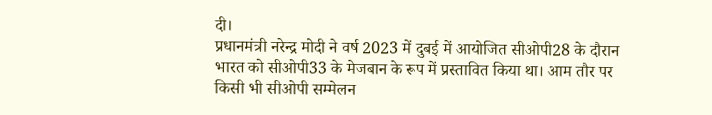दी।
प्रधानमंत्री नरेन्द्र मोदी ने वर्ष 2023 में दुबई में आयोजित सीओपी28 के दौरान भारत को सीओपी33 के मेजबान के रूप में प्रस्तावित किया था। आम तौर पर किसी भी सीओपी सम्मेलन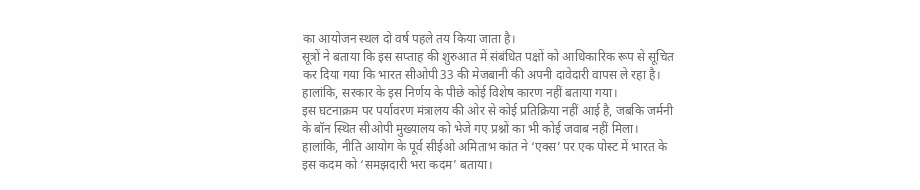का आयोजन स्थल दो वर्ष पहले तय किया जाता है।
सूत्रों ने बताया कि इस सप्ताह की शुरुआत में संबंधित पक्षों को आधिकारिक रूप से सूचित कर दिया गया कि भारत सीओपी33 की मेजबानी की अपनी दावेदारी वापस ले रहा है। हालांकि, सरकार के इस निर्णय के पीछे कोई विशेष कारण नहीं बताया गया।
इस घटनाक्रम पर पर्यावरण मंत्रालय की ओर से कोई प्रतिक्रिया नहीं आई है, जबकि जर्मनी के बॉन स्थित सीओपी मुख्यालय को भेजे गए प्रश्नों का भी कोई जवाब नहीं मिला।
हालांकि, नीति आयोग के पूर्व सीईओ अमिताभ कांत ने ‘एक्स’ पर एक पोस्ट में भारत के इस कदम को ‘समझदारी भरा कदम’ बताया।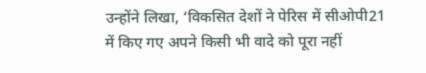उन्होंने लिखा, ‘विकसित देशों ने पेरिस में सीओपी21 में किए गए अपने किसी भी वादे को पूरा नहीं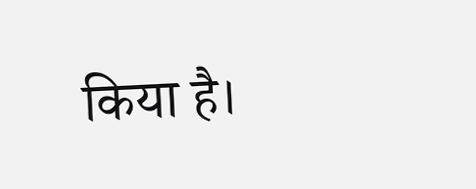किया है।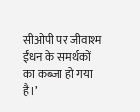सीओपी पर जीवाश्म ईंधन के समर्थकों का कब्जा हो गया है।’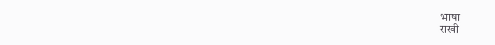भाषा
राखी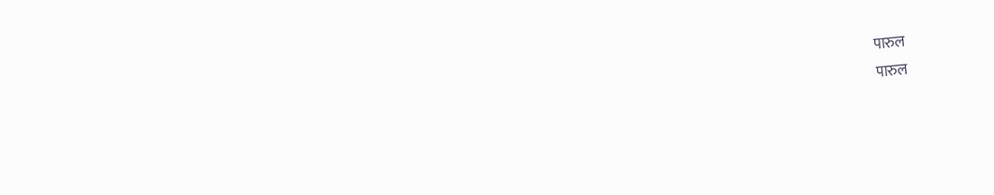पारुल
पारुल